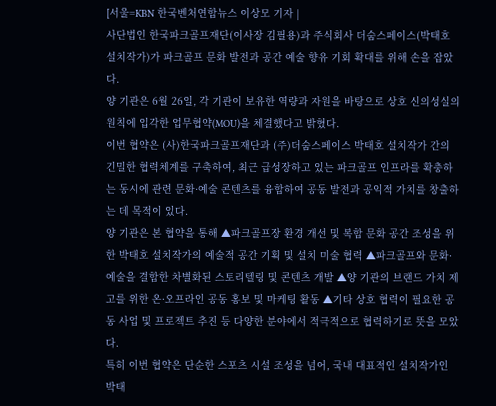[서울=KBN 한국벤처연합뉴스 이상모 기자 |
사단법인 한국파크골프재단(이사장 김필용)과 주식회사 더숨스페이스(박태호 설치작가)가 파크골프 문화 발전과 공간 예술 향유 기회 확대를 위해 손을 잡았다.
양 기관은 6월 26일, 각 기관이 보유한 역량과 자원을 바탕으로 상호 신의성실의 원칙에 입각한 업무협약(MOU)을 체결했다고 밝혔다.
이번 협약은 (사)한국파크골프재단과 (주)더숨스페이스 박태호 설치작가 간의 긴밀한 협력체계를 구축하여, 최근 급성장하고 있는 파크골프 인프라를 확충하는 동시에 관련 문화·예술 콘텐츠를 융합하여 공동 발전과 공익적 가치를 창출하는 데 목적이 있다.
양 기관은 본 협약을 통해 ▲파크골프장 환경 개선 및 복합 문화 공간 조성을 위한 박태호 설치작가의 예술적 공간 기획 및 설치 미술 협력 ▲파크골프와 문화·예술을 결합한 차별화된 스토리텔링 및 콘텐츠 개발 ▲양 기관의 브랜드 가치 제고를 위한 온·오프라인 공동 홍보 및 마케팅 활동 ▲기타 상호 협력이 필요한 공동 사업 및 프로젝트 추진 등 다양한 분야에서 적극적으로 협력하기로 뜻을 모았다.
특히 이번 협약은 단순한 스포츠 시설 조성을 넘어, 국내 대표적인 설치작가인 박태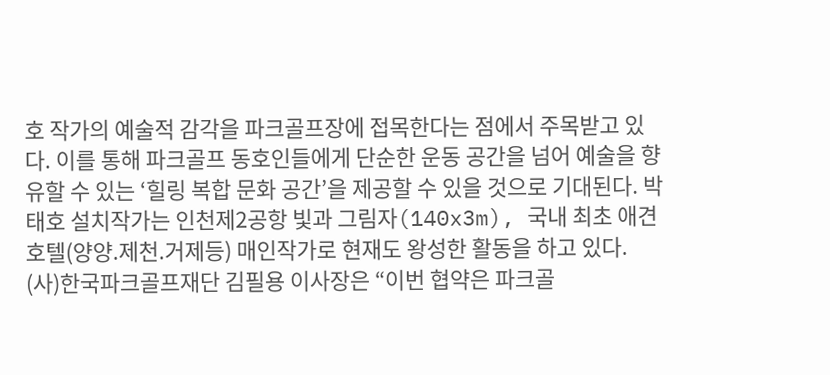호 작가의 예술적 감각을 파크골프장에 접목한다는 점에서 주목받고 있다. 이를 통해 파크골프 동호인들에게 단순한 운동 공간을 넘어 예술을 향유할 수 있는 ‘힐링 복합 문화 공간’을 제공할 수 있을 것으로 기대된다. 박태호 설치작가는 인천제2공항 빛과 그림자(140x3m), 국내 최초 애견호텔(양양.제천.거제등) 매인작가로 현재도 왕성한 활동을 하고 있다.
(사)한국파크골프재단 김필용 이사장은 “이번 협약은 파크골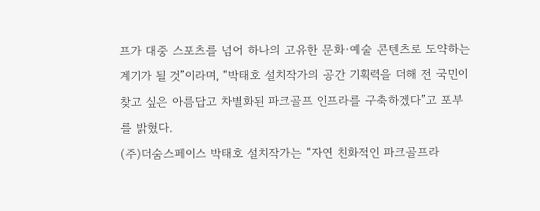프가 대중 스포츠를 넘어 하나의 고유한 문화·예술 콘텐츠로 도약하는 계기가 될 것”이라며, “박태호 설치작가의 공간 기획력을 더해 전 국민이 찾고 싶은 아름답고 차별화된 파크골프 인프라를 구축하겠다”고 포부를 밝혔다.
(주)더숨스페이스 박태호 설치작가는 “자연 친화적인 파크골프라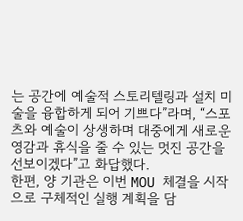는 공간에 예술적 스토리텔링과 설치 미술을 융합하게 되어 기쁘다”라며, “스포츠와 예술이 상생하며 대중에게 새로운 영감과 휴식을 줄 수 있는 멋진 공간을 선보이겠다”고 화답했다.
한편, 양 기관은 이번 MOU 체결을 시작으로 구체적인 실행 계획을 담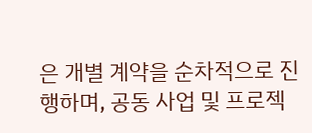은 개별 계약을 순차적으로 진행하며, 공동 사업 및 프로젝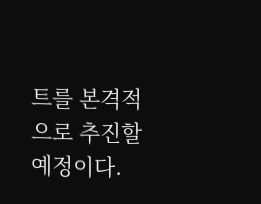트를 본격적으로 추진할 예정이다.